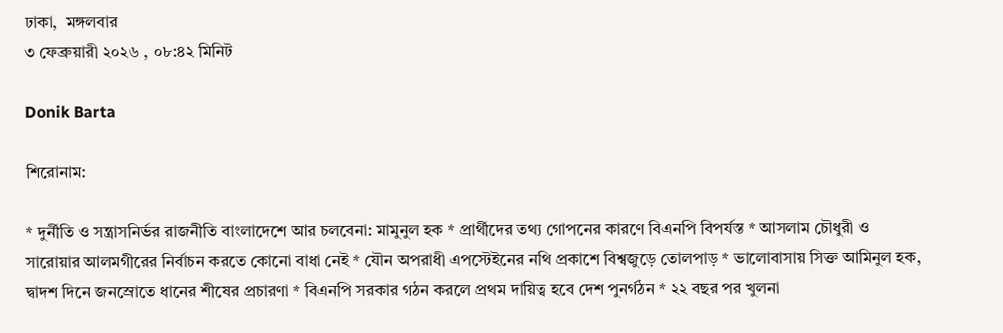ঢাকা,  মঙ্গলবার
৩ ফেব্রুয়ারী ২০২৬ , ০৮:৪২ মিনিট

Donik Barta

শিরোনাম:

* দুর্নীতি ও সন্ত্রাসনির্ভর রাজনীতি বাংলাদেশে আর চলবেনা: মামুনুল হক * প্রার্থীদের তথ্য গোপনের কারণে বিএনপি বিপর্যস্ত * আসলাম চৌধুরী ও সারোয়ার আলমগীরের নির্বাচন করতে কোনো বাধা নেই * যৌন অপরাধী এপস্টেইনের নথি প্রকাশে বিশ্বজুড়ে তোলপাড় * ভালোবাসায় সিক্ত আমিনুল হক, দ্বাদশ দিনে জনস্রোতে ধানের শীষের প্রচারণা * বিএনপি সরকার গঠন করলে প্রথম দায়িত্ব হবে দেশ পুনর্গঠন * ২২ বছর পর খুলনা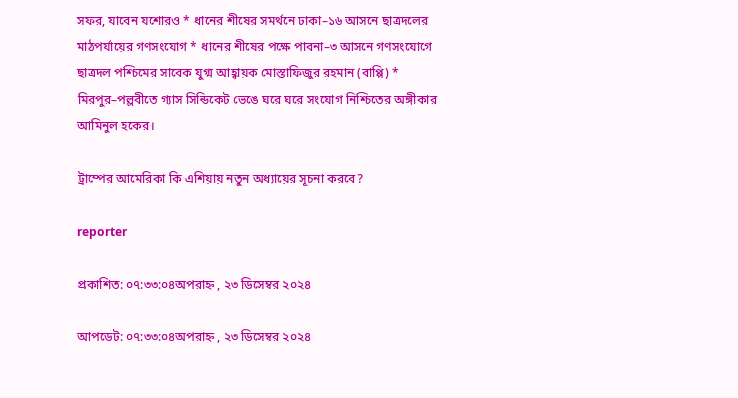সফর, যাবেন যশোরও * ধানের শীষের সমর্থনে ঢাকা–১৬ আসনে ছাত্রদলের মাঠপর্যায়ের গণসংযোগ * ধানের শীষের পক্ষে পাবনা–৩ আসনে গণসংযোগে ছাত্রদল পশ্চিমের সাবেক যুগ্ম আহ্বায়ক মোস্তাফিজুর রহমান (বাপ্পি) * মিরপুর–পল্লবীতে গ্যাস সিন্ডিকেট ভেঙে ঘরে ঘরে সংযোগ নিশ্চিতের অঙ্গীকার আমিনুল হকের।

ট্রাম্পের আমেরিকা কি এশিয়ায় নতুন অধ্যায়ের সূচনা করবে?

reporter

প্রকাশিত: ০৭:৩৩:০৪অপরাহ্ন , ২৩ ডিসেম্বর ২০২৪

আপডেট: ০৭:৩৩:০৪অপরাহ্ন , ২৩ ডিসেম্বর ২০২৪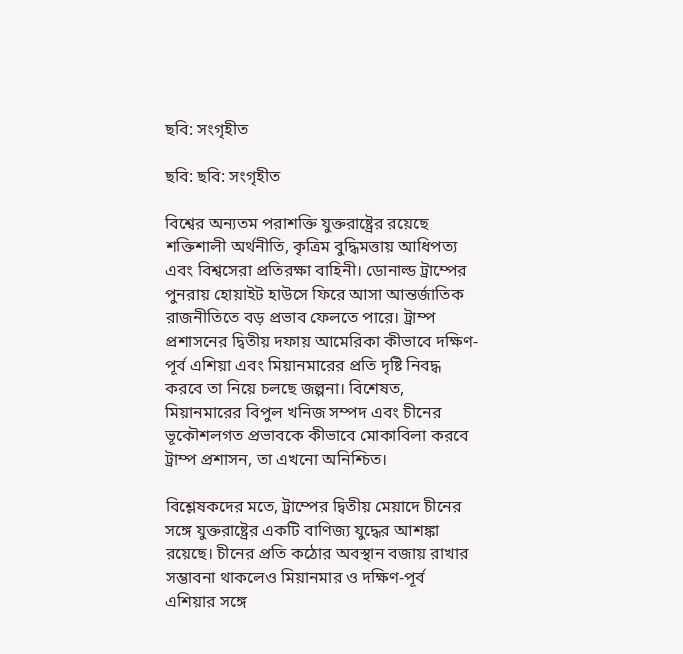ছবি: সংগৃহীত

ছবি: ছবি: সংগৃহীত

বিশ্বের অন্যতম পরাশক্তি যুক্তরাষ্ট্রের রয়েছে শক্তিশালী অর্থনীতি, কৃত্রিম বুদ্ধিমত্তায় আধিপত্য এবং বিশ্বসেরা প্রতিরক্ষা বাহিনী। ডোনাল্ড ট্রাম্পের পুনরায় হোয়াইট হাউসে ফিরে আসা আন্তর্জাতিক রাজনীতিতে বড় প্রভাব ফেলতে পারে। ট্রাম্প প্রশাসনের দ্বিতীয় দফায় আমেরিকা কীভাবে দক্ষিণ-পূর্ব এশিয়া এবং মিয়ানমারের প্রতি দৃষ্টি নিবদ্ধ করবে তা নিয়ে চলছে জল্পনা। বিশেষত, মিয়ানমারের বিপুল খনিজ সম্পদ এবং চীনের ভূকৌশলগত প্রভাবকে কীভাবে মোকাবিলা করবে ট্রাম্প প্রশাসন, তা এখনো অনিশ্চিত।

বিশ্লেষকদের মতে, ট্রাম্পের দ্বিতীয় মেয়াদে চীনের সঙ্গে যুক্তরাষ্ট্রের একটি বাণিজ্য যুদ্ধের আশঙ্কা রয়েছে। চীনের প্রতি কঠোর অবস্থান বজায় রাখার সম্ভাবনা থাকলেও মিয়ানমার ও দক্ষিণ-পূর্ব এশিয়ার সঙ্গে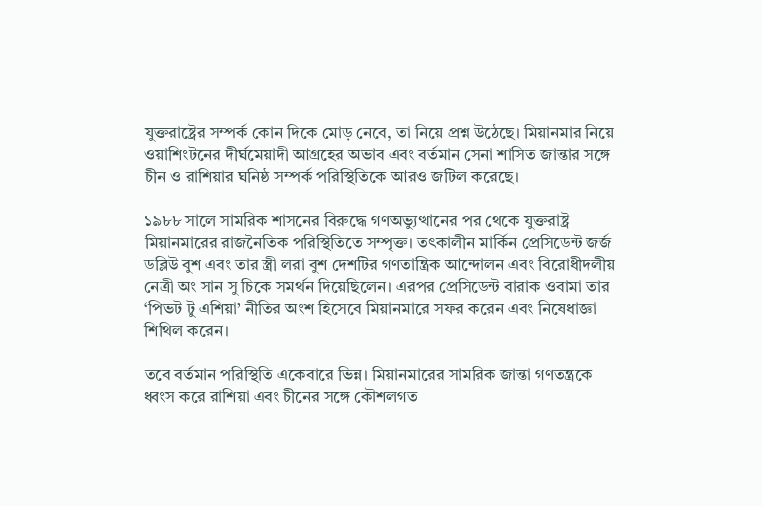যুক্তরাষ্ট্রের সম্পর্ক কোন দিকে মোড় নেবে, তা নিয়ে প্রশ্ন উঠেছে। মিয়ানমার নিয়ে ওয়াশিংটনের দীর্ঘমেয়াদী আগ্রহের অভাব এবং বর্তমান সেনা শাসিত জান্তার সঙ্গে চীন ও রাশিয়ার ঘনিষ্ঠ সম্পর্ক পরিস্থিতিকে আরও জটিল করেছে।

১৯৮৮ সালে সামরিক শাসনের বিরুদ্ধে গণঅভ্যুত্থানের পর থেকে যুক্তরাষ্ট্র মিয়ানমারের রাজনৈতিক পরিস্থিতিতে সম্পৃক্ত। তৎকালীন মার্কিন প্রেসিডেন্ট জর্জ ডব্লিউ বুশ এবং তার স্ত্রী লরা বুশ দেশটির গণতান্ত্রিক আন্দোলন এবং বিরোধীদলীয় নেত্রী অং সান সু চিকে সমর্থন দিয়েছিলেন। এরপর প্রেসিডেন্ট বারাক ওবামা তার ‘পিভট টু এশিয়া’ নীতির অংশ হিসেবে মিয়ানমারে সফর করেন এবং নিষেধাজ্ঞা শিথিল করেন।

তবে বর্তমান পরিস্থিতি একেবারে ভিন্ন। মিয়ানমারের সামরিক জান্তা গণতন্ত্রকে ধ্বংস করে রাশিয়া এবং চীনের সঙ্গে কৌশলগত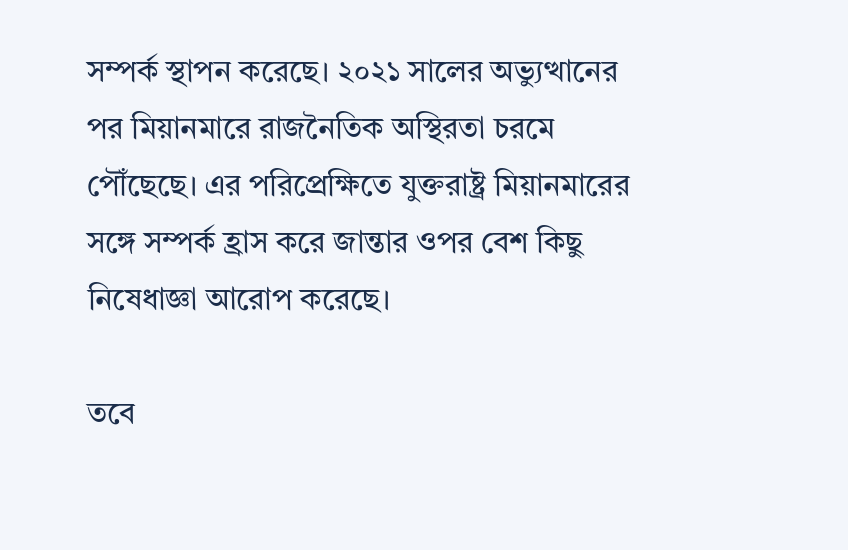সম্পর্ক স্থাপন করেছে। ২০২১ সালের অভ্যুত্থানের পর মিয়ানমারে রাজনৈতিক অস্থিরতা চরমে পৌঁছেছে। এর পরিপ্রেক্ষিতে যুক্তরাষ্ট্র মিয়ানমারের সঙ্গে সম্পর্ক হ্রাস করে জান্তার ওপর বেশ কিছু নিষেধাজ্ঞা আরোপ করেছে।

তবে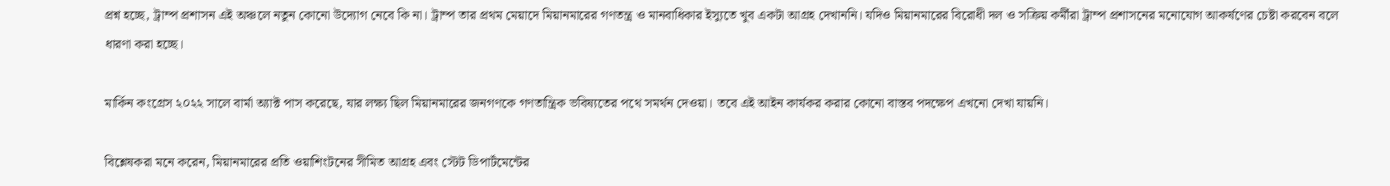প্রশ্ন হচ্ছে, ট্রাম্প প্রশাসন এই অঞ্চলে নতুন কোনো উদ্যোগ নেবে কি না। ট্রাম্প তার প্রথম মেয়াদে মিয়ানমারের গণতন্ত্র ও মানবাধিকার ইস্যুতে খুব একটা আগ্রহ দেখাননি। যদিও মিয়ানমারের বিরোধী দল ও সক্রিয় কর্মীরা ট্রাম্প প্রশাসনের মনোযোগ আকর্ষণের চেষ্টা করবেন বলে ধারণা করা হচ্ছে।

মার্কিন কংগ্রেস ২০২২ সালে বার্মা অ্যাক্ট পাস করেছে, যার লক্ষ্য ছিল মিয়ানমারের জনগণকে গণতান্ত্রিক ভবিষ্যতের পথে সমর্থন দেওয়া। তবে এই আইন কার্যকর করার কোনো বাস্তব পদক্ষেপ এখনো দেখা যায়নি।

বিশ্লেষকরা মনে করেন, মিয়ানমারের প্রতি ওয়াশিংটনের সীমিত আগ্রহ এবং স্টেট ডিপার্টমেন্টের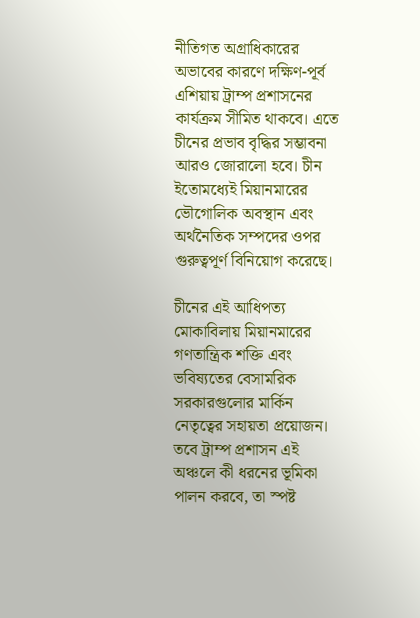নীতিগত অগ্রাধিকারের অভাবের কারণে দক্ষিণ-পূর্ব এশিয়ায় ট্রাম্প প্রশাসনের কার্যক্রম সীমিত থাকবে। এতে চীনের প্রভাব বৃদ্ধির সম্ভাবনা আরও জোরালো হবে। চীন ইতোমধ্যেই মিয়ানমারের ভৌগোলিক অবস্থান এবং অর্থনৈতিক সম্পদের ওপর গুরুত্বপূর্ণ বিনিয়োগ করেছে।

চীনের এই আধিপত্য মোকাবিলায় মিয়ানমারের গণতান্ত্রিক শক্তি এবং ভবিষ্যতের বেসামরিক সরকারগুলোর মার্কিন নেতৃত্বের সহায়তা প্রয়োজন। তবে ট্রাম্প প্রশাসন এই অঞ্চলে কী ধরনের ভূমিকা পালন করবে, তা স্পষ্ট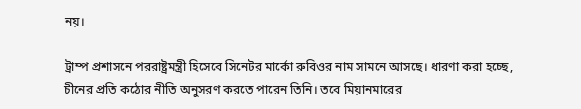নয়।

ট্রাম্প প্রশাসনে পররাষ্ট্রমন্ত্রী হিসেবে সিনেটর মার্কো রুবিওর নাম সামনে আসছে। ধারণা করা হচ্ছে, চীনের প্রতি কঠোর নীতি অনুসরণ করতে পারেন তিনি। তবে মিয়ানমারের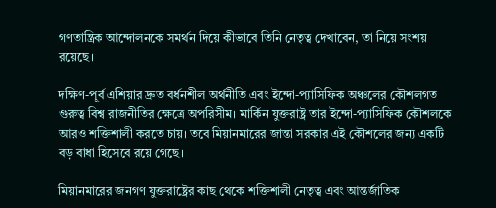গণতান্ত্রিক আন্দোলনকে সমর্থন দিয়ে কীভাবে তিনি নেতৃত্ব দেখাবেন, তা নিয়ে সংশয় রয়েছে।

দক্ষিণ-পূর্ব এশিয়ার দ্রুত বর্ধনশীল অর্থনীতি এবং ইন্দো-প্যাসিফিক অঞ্চলের কৌশলগত গুরুত্ব বিশ্ব রাজনীতির ক্ষেত্রে অপরিসীম। মার্কিন যুক্তরাষ্ট্র তার ইন্দো-প্যাসিফিক কৌশলকে আরও শক্তিশালী করতে চায়। তবে মিয়ানমারের জান্তা সরকার এই কৌশলের জন্য একটি বড় বাধা হিসেবে রয়ে গেছে।

মিয়ানমারের জনগণ যুক্তরাষ্ট্রের কাছ থেকে শক্তিশালী নেতৃত্ব এবং আন্তর্জাতিক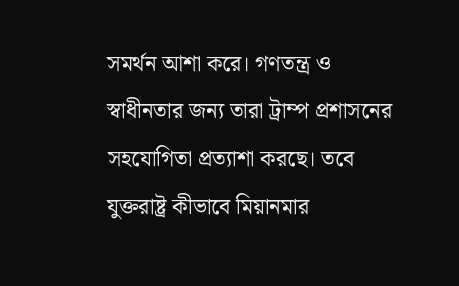সমর্থন আশা করে। গণতন্ত্র ও স্বাধীনতার জন্য তারা ট্রাম্প প্রশাসনের সহযোগিতা প্রত্যাশা করছে। তবে যুক্তরাষ্ট্র কীভাবে মিয়ানমার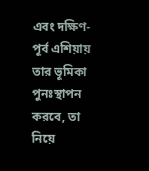এবং দক্ষিণ-পূর্ব এশিয়ায় তার ভূমিকা পুনঃস্থাপন করবে, তা নিয়ে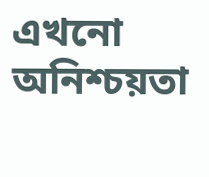এখনো অনিশ্চয়তা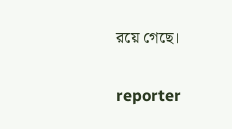রয়ে গেছে।

reporter